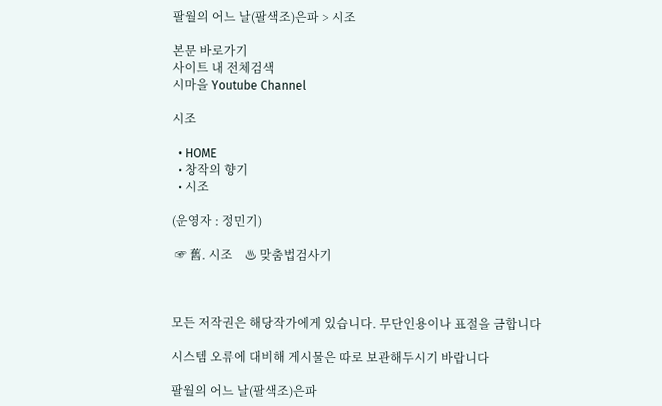팔월의 어느 날(팔색조)은파 > 시조

본문 바로가기
사이트 내 전체검색
시마을 Youtube Channel

시조

  • HOME
  • 창작의 향기
  • 시조

(운영자 : 정민기)

 ☞ 舊. 시조    ♨ 맞춤법검사기



모든 저작권은 해당작가에게 있습니다. 무단인용이나 표절을 금합니다

시스템 오류에 대비해 게시물은 따로 보관해두시기 바랍니다

팔월의 어느 날(팔색조)은파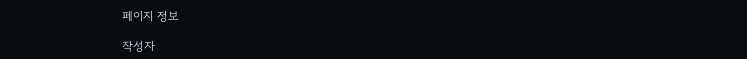페이지 정보

작성자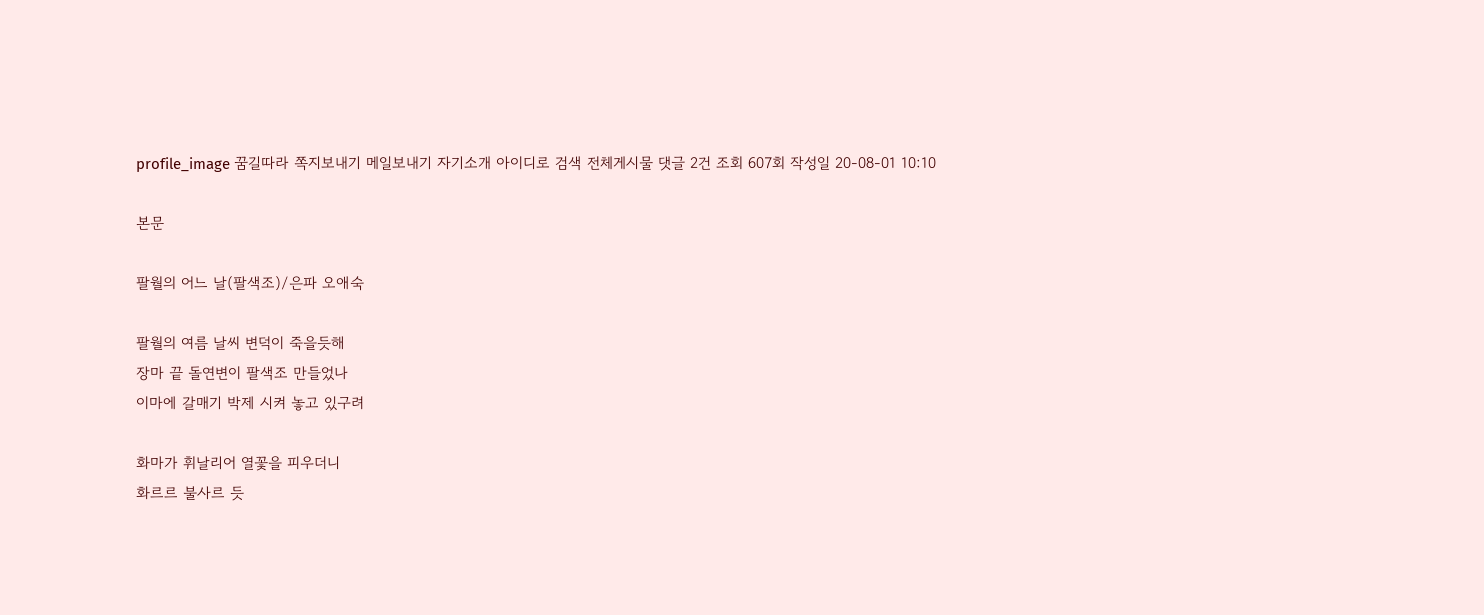profile_image 꿈길따라 쪽지보내기 메일보내기 자기소개 아이디로 검색 전체게시물 댓글 2건 조회 607회 작성일 20-08-01 10:10

본문

팔월의 어느 날(팔색조)/은파 오애숙

팔월의 여름 날씨 변덕이 죽을듯해
장마 끝 돌연변이 팔색조 만들었나
이마에 갈매기 박제 시켜 놓고 있구려

화마가 휘날리어 열꽃을 피우더니
화르르 불사르 듯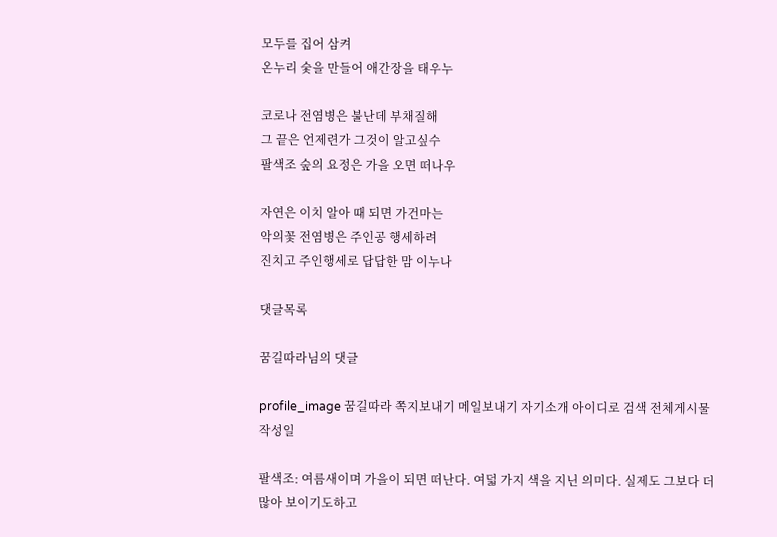모두를 집어 삼켜
온누리 숯을 만들어 애간장을 태우누

코로나 전염병은 불난데 부채질해
그 끝은 언제련가 그것이 알고싶수
팔색조 숲의 요정은 가을 오면 떠나우

자연은 이치 알아 때 되면 가건마는
악의꽃 전염병은 주인공 행세하려
진치고 주인행세로 답답한 맘 이누나

댓글목록

꿈길따라님의 댓글

profile_image 꿈길따라 쪽지보내기 메일보내기 자기소개 아이디로 검색 전체게시물 작성일

팔색조: 여름새이며 가을이 되면 떠난다. 여덟 가지 색을 지닌 의미다. 실제도 그보다 더 많아 보이기도하고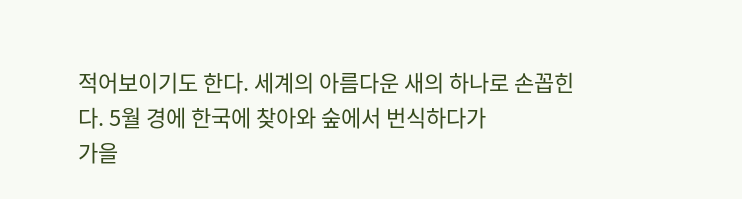적어보이기도 한다. 세계의 아름다운 새의 하나로 손꼽힌다. 5월 경에 한국에 찾아와 숲에서 번식하다가
가을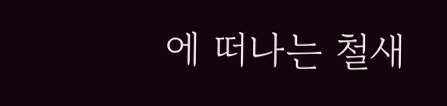에 떠나는 철새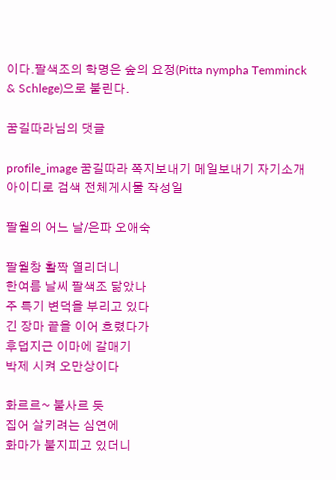이다.팔색조의 학명은 숲의 요정(Pitta nympha Temminck & Schlege)으로 불린다.

꿈길따라님의 댓글

profile_image 꿈길따라 쪽지보내기 메일보내기 자기소개 아이디로 검색 전체게시물 작성일

팔월의 어느 날/은파 오애숙

팔월창 활짝 열리더니
한여름 날씨 팔색조 닮았나
주 특기 변덕을 부리고 있다
긴 장마 끝을 이어 흐렸다가
후덥지근 이마에 갈매기
박제 시켜 오만상이다

화르르~ 불사르 듯
집어 살키려는 심연에
화마가 불지피고 있더니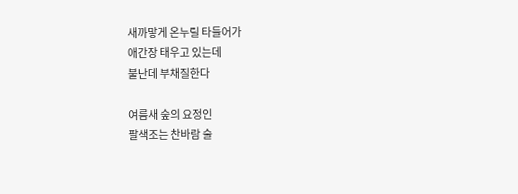새까맣게 온누릴 타들어가
애간장 태우고 있는데
불난데 부채질한다

여름새 숲의 요정인
팔색조는 찬바람 술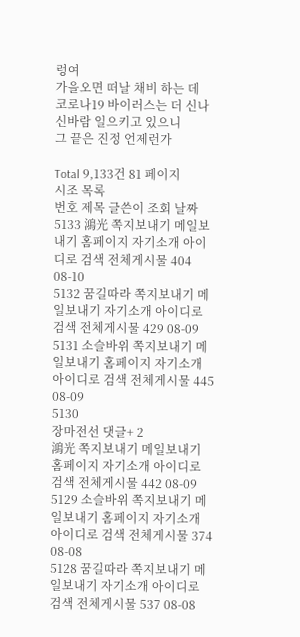렁여
가을오면 떠날 채비 하는 데
코로나19 바이러스는 더 신나
신바람 일으키고 있으니
그 끝은 진정 언제런가

Total 9,133건 81 페이지
시조 목록
번호 제목 글쓴이 조회 날짜
5133 鴻光 쪽지보내기 메일보내기 홈페이지 자기소개 아이디로 검색 전체게시물 404 08-10
5132 꿈길따라 쪽지보내기 메일보내기 자기소개 아이디로 검색 전체게시물 429 08-09
5131 소슬바위 쪽지보내기 메일보내기 홈페이지 자기소개 아이디로 검색 전체게시물 445 08-09
5130
장마전선 댓글+ 2
鴻光 쪽지보내기 메일보내기 홈페이지 자기소개 아이디로 검색 전체게시물 442 08-09
5129 소슬바위 쪽지보내기 메일보내기 홈페이지 자기소개 아이디로 검색 전체게시물 374 08-08
5128 꿈길따라 쪽지보내기 메일보내기 자기소개 아이디로 검색 전체게시물 537 08-08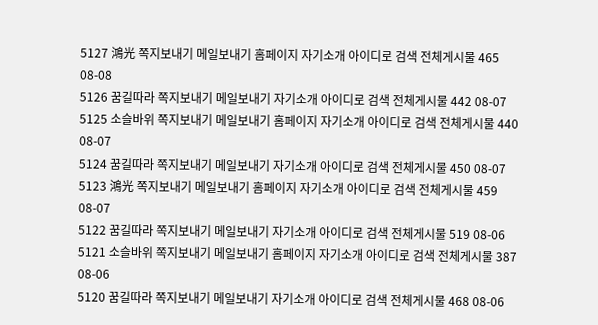5127 鴻光 쪽지보내기 메일보내기 홈페이지 자기소개 아이디로 검색 전체게시물 465 08-08
5126 꿈길따라 쪽지보내기 메일보내기 자기소개 아이디로 검색 전체게시물 442 08-07
5125 소슬바위 쪽지보내기 메일보내기 홈페이지 자기소개 아이디로 검색 전체게시물 440 08-07
5124 꿈길따라 쪽지보내기 메일보내기 자기소개 아이디로 검색 전체게시물 450 08-07
5123 鴻光 쪽지보내기 메일보내기 홈페이지 자기소개 아이디로 검색 전체게시물 459 08-07
5122 꿈길따라 쪽지보내기 메일보내기 자기소개 아이디로 검색 전체게시물 519 08-06
5121 소슬바위 쪽지보내기 메일보내기 홈페이지 자기소개 아이디로 검색 전체게시물 387 08-06
5120 꿈길따라 쪽지보내기 메일보내기 자기소개 아이디로 검색 전체게시물 468 08-06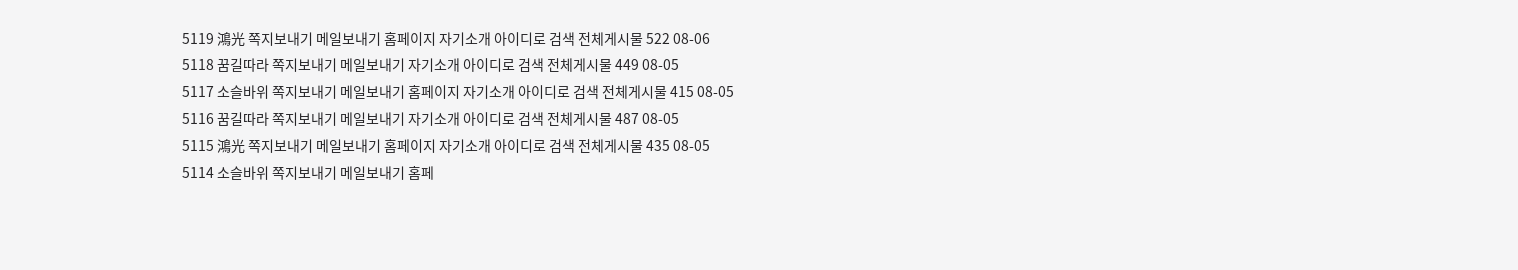5119 鴻光 쪽지보내기 메일보내기 홈페이지 자기소개 아이디로 검색 전체게시물 522 08-06
5118 꿈길따라 쪽지보내기 메일보내기 자기소개 아이디로 검색 전체게시물 449 08-05
5117 소슬바위 쪽지보내기 메일보내기 홈페이지 자기소개 아이디로 검색 전체게시물 415 08-05
5116 꿈길따라 쪽지보내기 메일보내기 자기소개 아이디로 검색 전체게시물 487 08-05
5115 鴻光 쪽지보내기 메일보내기 홈페이지 자기소개 아이디로 검색 전체게시물 435 08-05
5114 소슬바위 쪽지보내기 메일보내기 홈페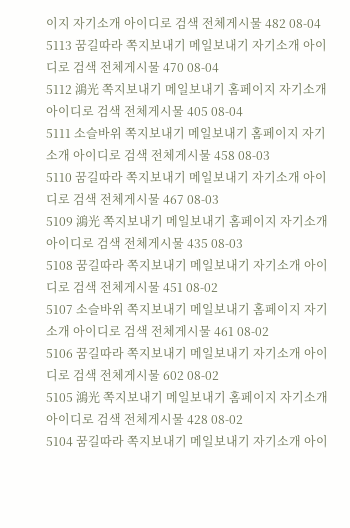이지 자기소개 아이디로 검색 전체게시물 482 08-04
5113 꿈길따라 쪽지보내기 메일보내기 자기소개 아이디로 검색 전체게시물 470 08-04
5112 鴻光 쪽지보내기 메일보내기 홈페이지 자기소개 아이디로 검색 전체게시물 405 08-04
5111 소슬바위 쪽지보내기 메일보내기 홈페이지 자기소개 아이디로 검색 전체게시물 458 08-03
5110 꿈길따라 쪽지보내기 메일보내기 자기소개 아이디로 검색 전체게시물 467 08-03
5109 鴻光 쪽지보내기 메일보내기 홈페이지 자기소개 아이디로 검색 전체게시물 435 08-03
5108 꿈길따라 쪽지보내기 메일보내기 자기소개 아이디로 검색 전체게시물 451 08-02
5107 소슬바위 쪽지보내기 메일보내기 홈페이지 자기소개 아이디로 검색 전체게시물 461 08-02
5106 꿈길따라 쪽지보내기 메일보내기 자기소개 아이디로 검색 전체게시물 602 08-02
5105 鴻光 쪽지보내기 메일보내기 홈페이지 자기소개 아이디로 검색 전체게시물 428 08-02
5104 꿈길따라 쪽지보내기 메일보내기 자기소개 아이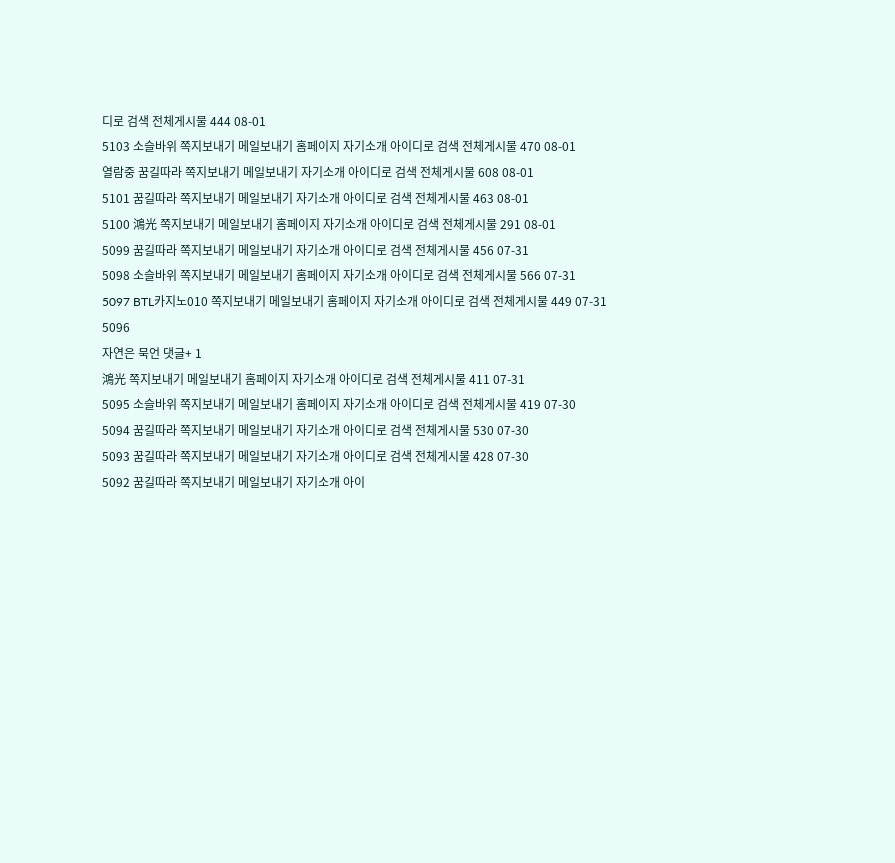디로 검색 전체게시물 444 08-01
5103 소슬바위 쪽지보내기 메일보내기 홈페이지 자기소개 아이디로 검색 전체게시물 470 08-01
열람중 꿈길따라 쪽지보내기 메일보내기 자기소개 아이디로 검색 전체게시물 608 08-01
5101 꿈길따라 쪽지보내기 메일보내기 자기소개 아이디로 검색 전체게시물 463 08-01
5100 鴻光 쪽지보내기 메일보내기 홈페이지 자기소개 아이디로 검색 전체게시물 291 08-01
5099 꿈길따라 쪽지보내기 메일보내기 자기소개 아이디로 검색 전체게시물 456 07-31
5098 소슬바위 쪽지보내기 메일보내기 홈페이지 자기소개 아이디로 검색 전체게시물 566 07-31
5097 BTL카지노010 쪽지보내기 메일보내기 홈페이지 자기소개 아이디로 검색 전체게시물 449 07-31
5096
자연은 묵언 댓글+ 1
鴻光 쪽지보내기 메일보내기 홈페이지 자기소개 아이디로 검색 전체게시물 411 07-31
5095 소슬바위 쪽지보내기 메일보내기 홈페이지 자기소개 아이디로 검색 전체게시물 419 07-30
5094 꿈길따라 쪽지보내기 메일보내기 자기소개 아이디로 검색 전체게시물 530 07-30
5093 꿈길따라 쪽지보내기 메일보내기 자기소개 아이디로 검색 전체게시물 428 07-30
5092 꿈길따라 쪽지보내기 메일보내기 자기소개 아이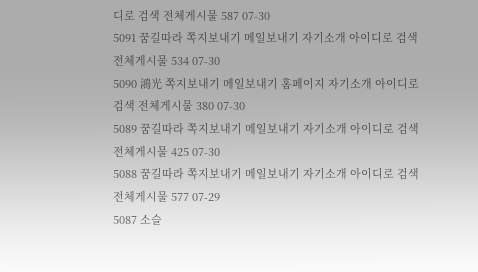디로 검색 전체게시물 587 07-30
5091 꿈길따라 쪽지보내기 메일보내기 자기소개 아이디로 검색 전체게시물 534 07-30
5090 鴻光 쪽지보내기 메일보내기 홈페이지 자기소개 아이디로 검색 전체게시물 380 07-30
5089 꿈길따라 쪽지보내기 메일보내기 자기소개 아이디로 검색 전체게시물 425 07-30
5088 꿈길따라 쪽지보내기 메일보내기 자기소개 아이디로 검색 전체게시물 577 07-29
5087 소슬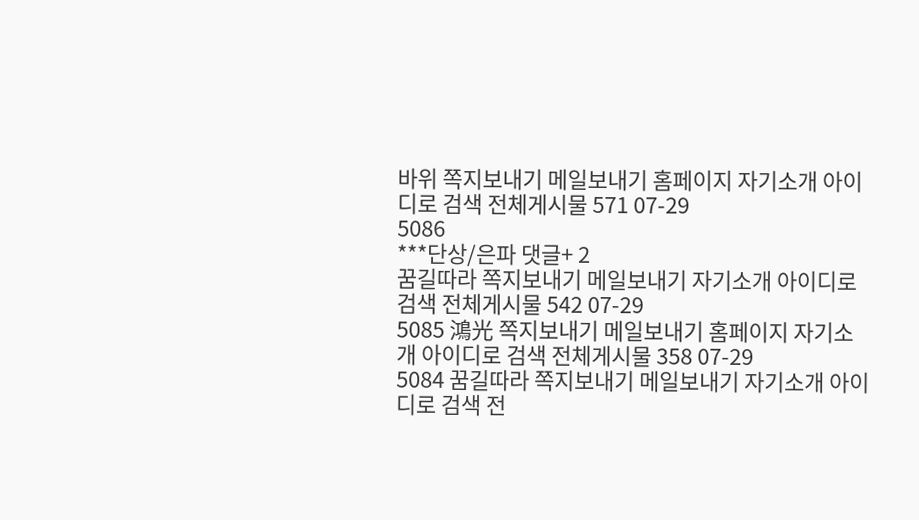바위 쪽지보내기 메일보내기 홈페이지 자기소개 아이디로 검색 전체게시물 571 07-29
5086
***단상/은파 댓글+ 2
꿈길따라 쪽지보내기 메일보내기 자기소개 아이디로 검색 전체게시물 542 07-29
5085 鴻光 쪽지보내기 메일보내기 홈페이지 자기소개 아이디로 검색 전체게시물 358 07-29
5084 꿈길따라 쪽지보내기 메일보내기 자기소개 아이디로 검색 전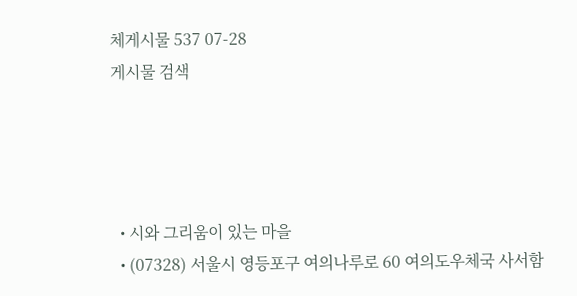체게시물 537 07-28
게시물 검색




  • 시와 그리움이 있는 마을
  • (07328) 서울시 영등포구 여의나루로 60 여의도우체국 사서함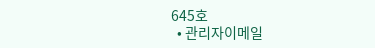645호
  • 관리자이메일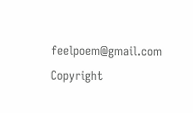feelpoem@gmail.com
Copyright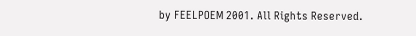by FEELPOEM 2001. All Rights Reserved.